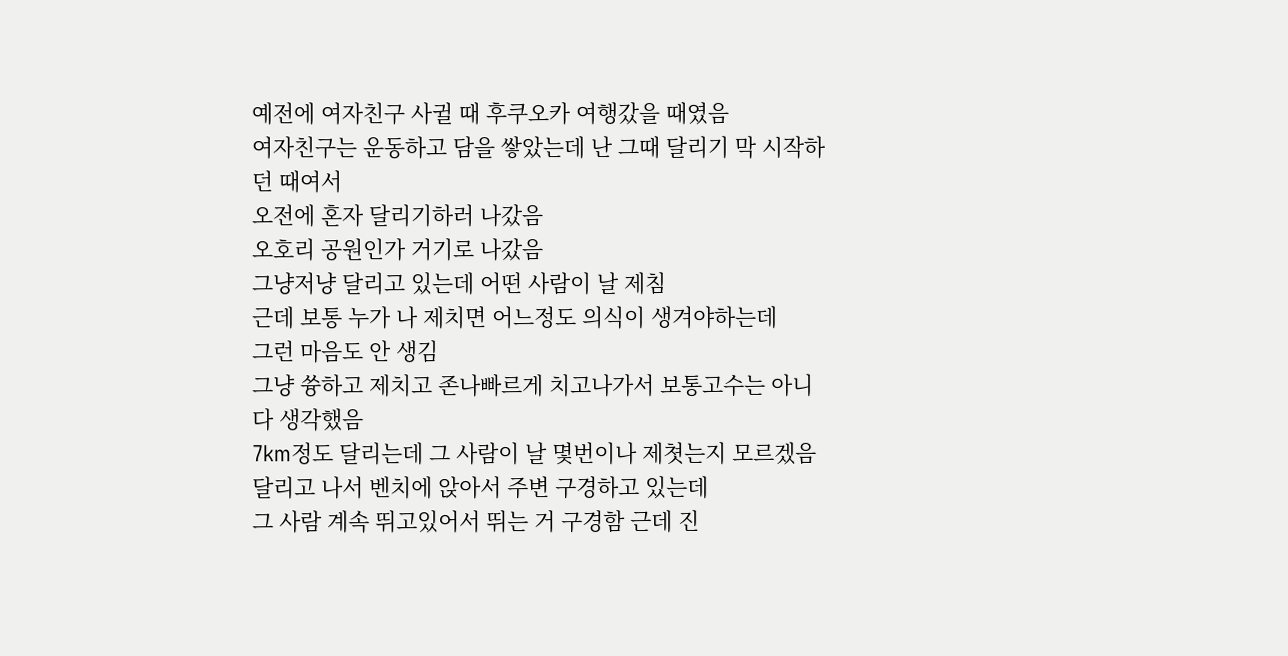예전에 여자친구 사귈 때 후쿠오카 여행갔을 때였음
여자친구는 운동하고 담을 쌓았는데 난 그때 달리기 막 시작하던 때여서
오전에 혼자 달리기하러 나갔음
오호리 공원인가 거기로 나갔음
그냥저냥 달리고 있는데 어떤 사람이 날 제침
근데 보통 누가 나 제치면 어느정도 의식이 생겨야하는데
그런 마음도 안 생김
그냥 쓩하고 제치고 존나빠르게 치고나가서 보통고수는 아니다 생각했음
7km정도 달리는데 그 사람이 날 몇번이나 제쳣는지 모르겠음
달리고 나서 벤치에 앉아서 주변 구경하고 있는데
그 사람 계속 뛰고있어서 뛰는 거 구경함 근데 진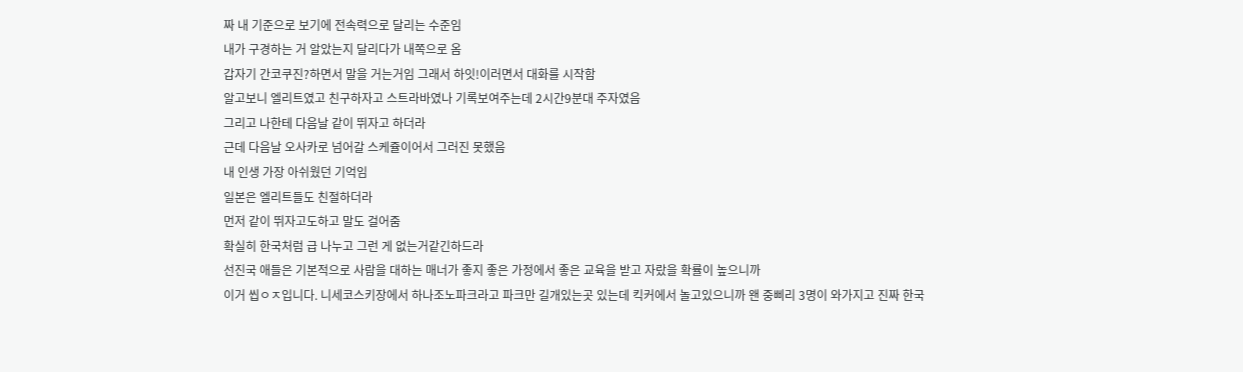짜 내 기준으로 보기에 전속력으로 달리는 수준임
내가 구경하는 거 알았는지 달리다가 내쪽으로 옴
갑자기 간코쿠진?하면서 말을 거는거임 그래서 하잇!이러면서 대화를 시작함
알고보니 엘리트였고 친구하자고 스트라바였나 기록보여주는데 2시간9분대 주자였음
그리고 나한테 다음날 같이 뛰자고 하더라
근데 다음날 오사카로 넘어갈 스케쥴이어서 그러진 못했음
내 인생 가장 아쉬웠던 기억임
일본은 엘리트들도 친절하더라
먼저 같이 뛰자고도하고 말도 걸어줌
확실히 한국처럼 급 나누고 그런 게 없는거같긴하드라
선진국 애들은 기본적으로 사람을 대하는 매너가 좋지 좋은 가정에서 좋은 교육을 받고 자랐을 확률이 높으니까
이거 씹ㅇㅈ입니다. 니세코스키장에서 하나조노파크라고 파크만 길개있는곳 있는데 킥커에서 놀고있으니까 왠 중삐리 3명이 와가지고 진짜 한국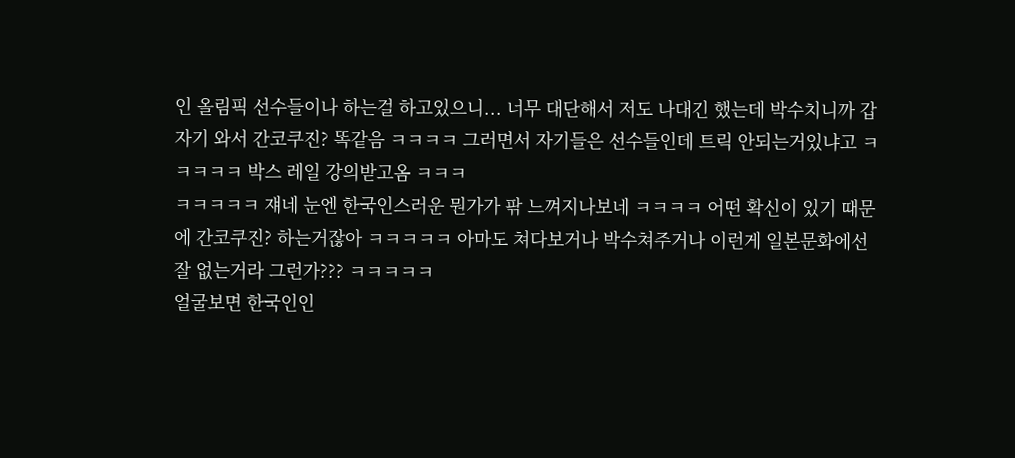인 올림픽 선수들이나 하는걸 하고있으니... 너무 대단해서 저도 나대긴 했는데 박수치니까 갑자기 와서 간코쿠진? 똑같음 ㅋㅋㅋㅋ 그러면서 자기들은 선수들인데 트릭 안되는거있냐고 ㅋㅋㅋㅋㅋ 박스 레일 강의받고옴 ㅋㅋㅋ
ㅋㅋㅋㅋㅋ 쟤네 눈엔 한국인스러운 뭔가가 팎 느껴지나보네 ㅋㅋㅋㅋ 어떤 확신이 있기 때문에 간코쿠진? 하는거잖아 ㅋㅋㅋㅋㅋ 아마도 쳐다보거나 박수쳐주거나 이런게 일본문화에선 잘 없는거라 그런가??? ㅋㅋㅋㅋㅋ
얼굴보면 한국인인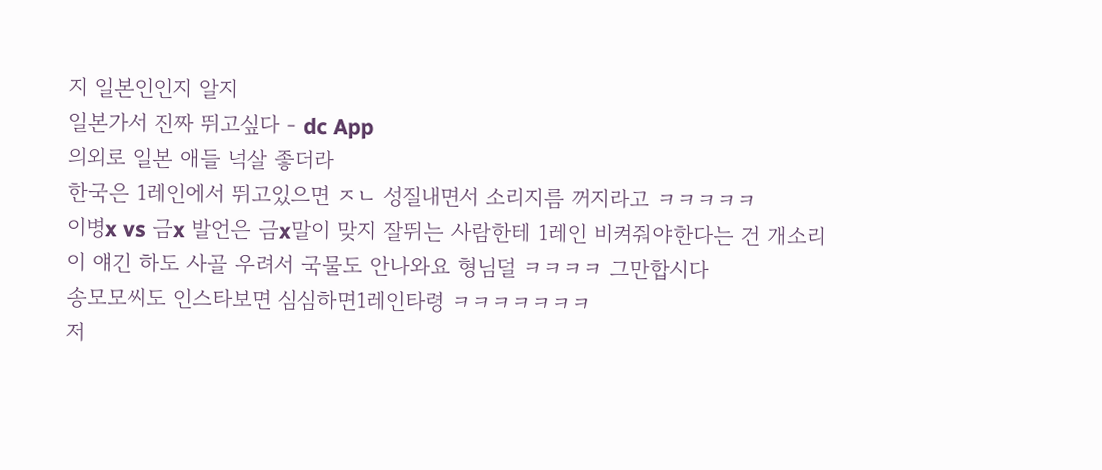지 일본인인지 알지
일본가서 진짜 뛰고싶다 - dc App
의외로 일본 애들 넉살 좋더라
한국은 1레인에서 뛰고있으면 ㅈㄴ 성질내면서 소리지름 꺼지라고 ㅋㅋㅋㅋㅋ
이병x vs 금x 발언은 금x말이 맞지 잘뛰는 사람한테 1레인 비켜줘야한다는 건 개소리
이 얘긴 하도 사골 우려서 국물도 안나와요 형님덜 ㅋㅋㅋㅋ 그만합시다
송모모씨도 인스타보면 심심하면1레인타령 ㅋㅋㅋㅋㅋㅋㅋ
저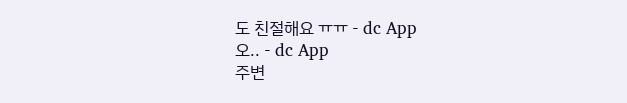도 친절해요 ㅠㅠ - dc App
오.. - dc App
주변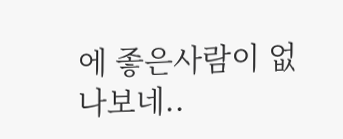에 좋은사람이 없나보네..